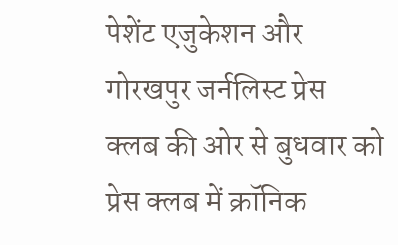पेशेंट एजुकेशन और गोरखपुर जर्नलिस्ट प्रेस क्लब की ओर से बुधवार को प्रेस क्लब में क्रॉनिक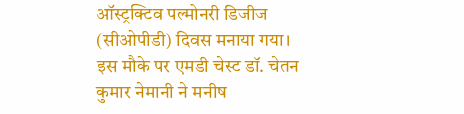ऑस्ट्रक्टिव पल्मोनरी डिजीज (सीओपीडी) दिवस मनाया गया। इस मौके पर एमडी चेस्ट डॉ. चेतन कुमार नेमानी ने मनीष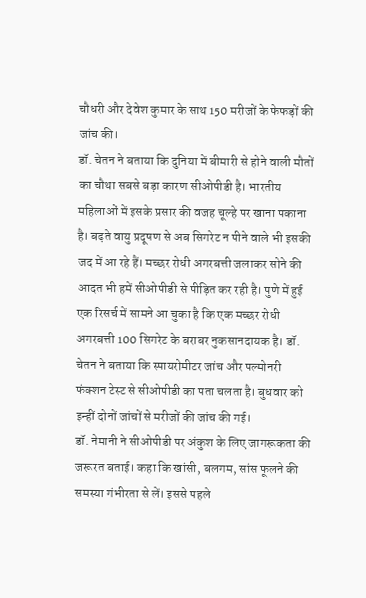चौधरी और देवेश कुमार के साथ 150 मरीजों के फेफड़ों की जांच की।
डॉ. चेतन ने बताया कि दुनिया में बीमारी से होने वाली मौतों का चौथा सबसे बड़ा कारण सीओपीडी है। भारतीय महिलाओं में इसके प्रसार की वजह चूल्हे पर खाना पकाना है। बढ़ते वायु प्रदूषण से अब सिगरेट न पीने वाले भी इसकी जद में आ रहे हैं। मच्छर रोधी अगरबत्ती जलाकर सोने की आदत भी हमें सीओपीडी से पीड़ित कर रही है। पुणे में हुई एक रिसर्च में सामने आ चुका है कि एक मच्छर रोधी अगरबत्ती 100 सिगरेट के बराबर नुकसानदायक है। डॉ. चेतन ने बताया कि स्पायरोमीटर जांच और पल्मोनरी फंक्शन टेस्ट से सीओपीडी का पता चलता है। बुधवार को इन्हीं दोनों जांचों से मरीजों की जांच की गई।
डॉ. नेमानी ने सीओपीडी पर अंकुश के लिए जागरूकता की जरूरत बताई। कहा कि खांसी, बलगम, सांस फूलने की समस्या गंभीरता से लें। इससे पहले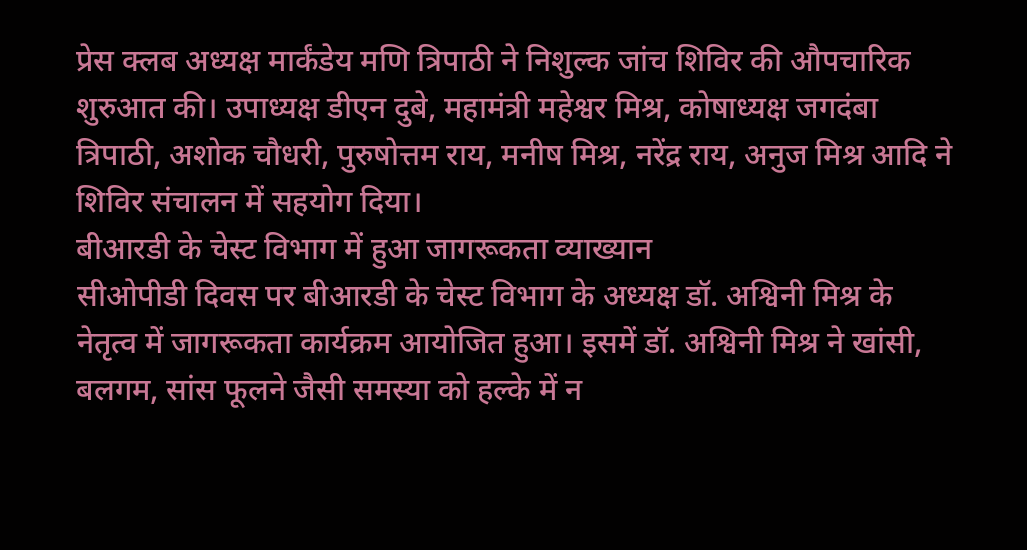प्रेस क्लब अध्यक्ष मार्कंडेय मणि त्रिपाठी ने निशुल्क जांच शिविर की औपचारिक शुरुआत की। उपाध्यक्ष डीएन दुबे, महामंत्री महेश्वर मिश्र, कोषाध्यक्ष जगदंबा त्रिपाठी, अशोक चौधरी, पुरुषोत्तम राय, मनीष मिश्र, नरेंद्र राय, अनुज मिश्र आदि ने शिविर संचालन में सहयोग दिया।
बीआरडी के चेस्ट विभाग में हुआ जागरूकता व्याख्यान
सीओपीडी दिवस पर बीआरडी के चेस्ट विभाग के अध्यक्ष डॉ. अश्विनी मिश्र के नेतृत्व में जागरूकता कार्यक्रम आयोजित हुआ। इसमें डॉ. अश्विनी मिश्र ने खांसी, बलगम, सांस फूलने जैसी समस्या को हल्के में न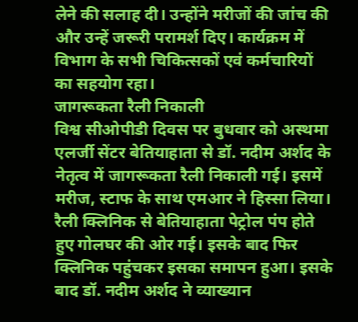लेने की सलाह दी। उन्होंने मरीजों की जांच की और उन्हें जरूरी परामर्श दिए। कार्यक्रम में विभाग के सभी चिकित्सकों एवं कर्मचारियों का सहयोग रहा।
जागरूकता रैली निकाली
विश्व सीओपीडी दिवस पर बुधवार को अस्थमा एलर्जी सेंटर बेतियाहाता से डॉ. नदीम अर्शद के नेतृत्व में जागरूकता रैली निकाली गई। इसमें मरीज, स्टाफ के साथ एमआर ने हिस्सा लिया। रैली क्लिनिक से बेतियाहाता पेट्रोल पंप होते हुए गोलघर की ओर गई। इसके बाद फिर क्लिनिक पहुंचकर इसका समापन हुआ। इसके बाद डॉ. नदीम अर्शद ने व्याख्यान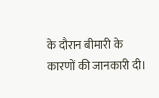के दौरान बीमारी के कारणों की जानकारी दी।